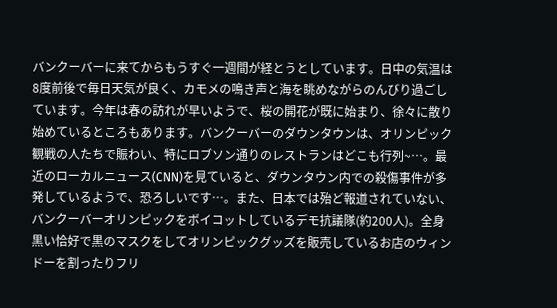バンクーバーに来てからもうすぐ一週間が経とうとしています。日中の気温は8度前後で毎日天気が良く、カモメの鳴き声と海を眺めながらのんびり過ごしています。今年は春の訪れが早いようで、桜の開花が既に始まり、徐々に散り始めているところもあります。バンクーバーのダウンタウンは、オリンピック観戦の人たちで賑わい、特にロブソン通りのレストランはどこも行列~…。最近のローカルニュース(CNN)を見ていると、ダウンタウン内での殺傷事件が多発しているようで、恐ろしいです…。また、日本では殆ど報道されていない、バンクーバーオリンピックをボイコットしているデモ抗議隊(約200人)。全身黒い恰好で黒のマスクをしてオリンピックグッズを販売しているお店のウィンドーを割ったりフリ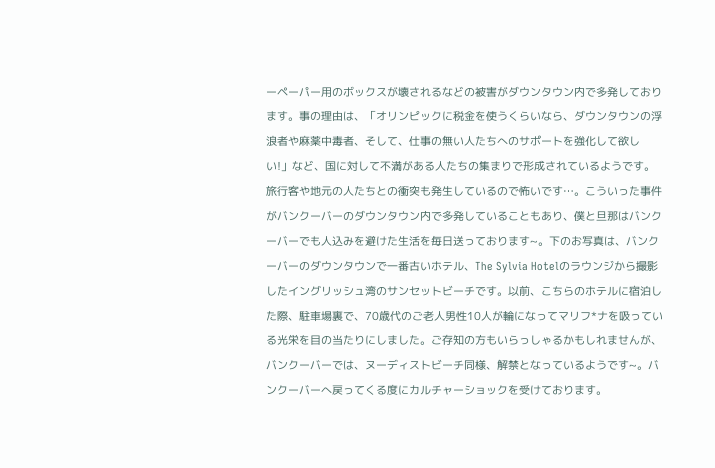ーペーパー用のボックスが壊されるなどの被害がダウンタウン内で多発しております。事の理由は、「オリンピックに税金を使うくらいなら、ダウンタウンの浮浪者や麻薬中毒者、そして、仕事の無い人たちへのサポートを強化して欲しい!」など、国に対して不満がある人たちの集まりで形成されているようです。旅行客や地元の人たちとの衝突も発生しているので怖いです…。こういった事件がバンクーバーのダウンタウン内で多発していることもあり、僕と旦那はバンクーバーでも人込みを避けた生活を毎日送っております~。下のお写真は、バンクーバーのダウンタウンで一番古いホテル、The Sylvia Hotelのラウンジから撮影したイングリッシュ湾のサンセットビーチです。以前、こちらのホテルに宿泊した際、駐車場裏で、70歳代のご老人男性10人が輪になってマリフ*ナを吸っている光栄を目の当たりにしました。ご存知の方もいらっしゃるかもしれませんが、バンクーバーでは、ヌーディストビーチ同様、解禁となっているようです~。バンクーバーへ戻ってくる度にカルチャーショックを受けております。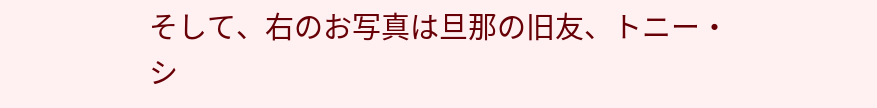そして、右のお写真は旦那の旧友、トニー・シ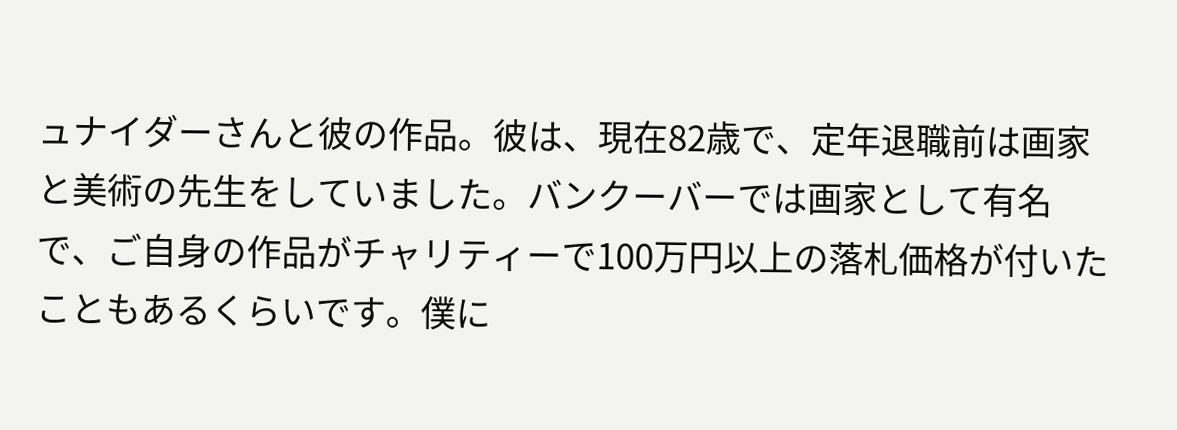ュナイダーさんと彼の作品。彼は、現在82歳で、定年退職前は画家と美術の先生をしていました。バンクーバーでは画家として有名で、ご自身の作品がチャリティーで100万円以上の落札価格が付いたこともあるくらいです。僕に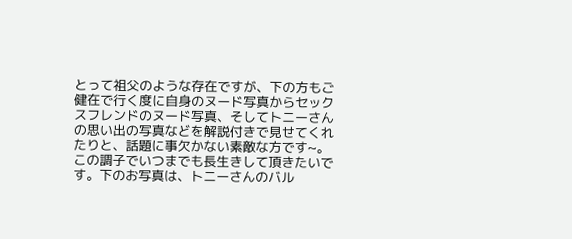とって祖父のような存在ですが、下の方もご健在で行く度に自身のヌード写真からセックスフレンドのヌード写真、そしてトニーさんの思い出の写真などを解説付きで見せてくれたりと、話題に事欠かない素敵な方です~。
この調子でいつまでも長生きして頂きたいです。下のお写真は、トニーさんのバル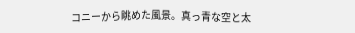コニーから眺めた風景。真っ青な空と太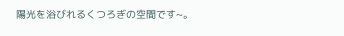陽光を浴びれるくつろぎの空間です~。